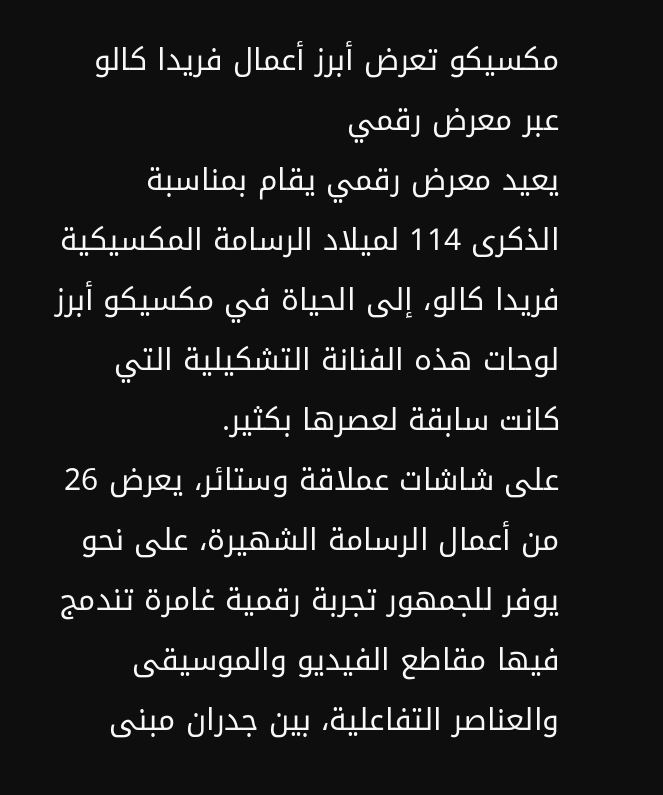مكسيكو تعرض أبرز أعمال فريدا كالو عبر معرض رقمي
يعيد معرض رقمي يقام بمناسبة الذكرى 114 لميلاد الرسامة المكسيكية فريدا كالو، إلى الحياة في مكسيكو أبرز لوحات هذه الفنانة التشكيلية التي كانت سابقة لعصرها بكثير.
على شاشات عملاقة وستائر، يعرض 26 من أعمال الرسامة الشهيرة، على نحو يوفر للجمهور تجربة رقمية غامرة تندمج فيها مقاطع الفيديو والموسيقى والعناصر التفاعلية، بين جدران مبنى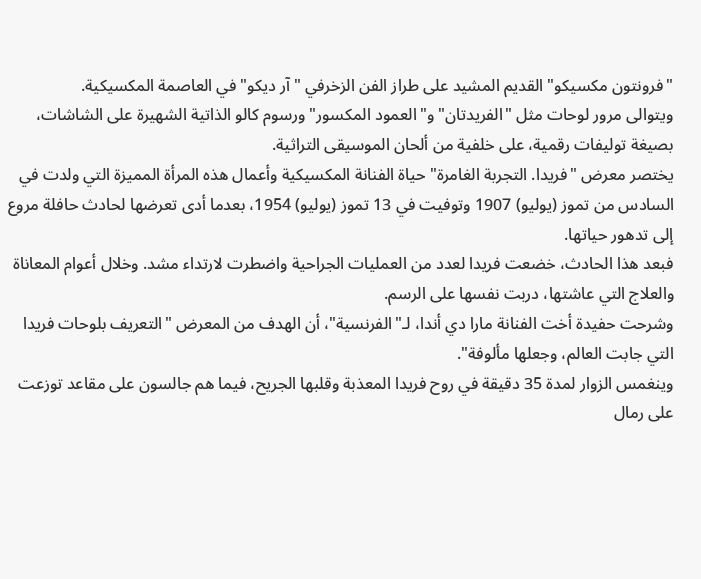"فرونتون مكسيكو" القديم المشيد على طراز الفن الزخرفي "آر ديكو" في العاصمة المكسيكية.
ويتوالى مرور لوحات مثل "الفريدتان" و"العمود المكسور" ورسوم كالو الذاتية الشهيرة على الشاشات، بصيغة توليفات رقمية، على خلفية من ألحان الموسيقى التراثية.
يختصر معرض "فريدا. التجربة الغامرة" حياة الفنانة المكسيكية وأعمال هذه المرأة المميزة التي ولدت في السادس من تموز (يوليو) 1907 وتوفيت في 13 تموز (يوليو) 1954، بعدما أدى تعرضها لحادث حافلة مروع إلى تدهور حياتها.
فبعد هذا الحادث، خضعت فريدا لعدد من العمليات الجراحية واضطرت لارتداء مشد. وخلال أعوام المعاناة والعلاج التي عاشتها، دربت نفسها على الرسم.
وشرحت حفيدة أخت الفنانة مارا دي أندا، لـ"الفرنسية"، أن الهدف من المعرض "التعريف بلوحات فريدا التي جابت العالم، وجعلها مألوفة".
وينغمس الزوار لمدة 35 دقيقة في روح فريدا المعذبة وقلبها الجريح، فيما هم جالسون على مقاعد توزعت على رمال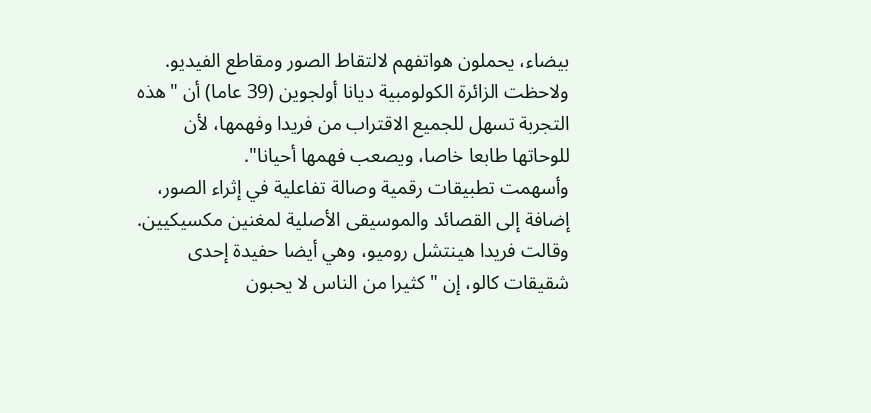بيضاء، يحملون هواتفهم لالتقاط الصور ومقاطع الفيديو.
ولاحظت الزائرة الكولومبية ديانا أولجوين (39 عاما) أن "هذه التجربة تسهل للجميع الاقتراب من فريدا وفهمها، لأن للوحاتها طابعا خاصا، ويصعب فهمها أحيانا".
وأسهمت تطبيقات رقمية وصالة تفاعلية في إثراء الصور، إضافة إلى القصائد والموسيقى الأصلية لمغنين مكسيكيين.
وقالت فريدا هينتشل روميو، وهي أيضا حفيدة إحدى شقيقات كالو، إن "كثيرا من الناس لا يحبون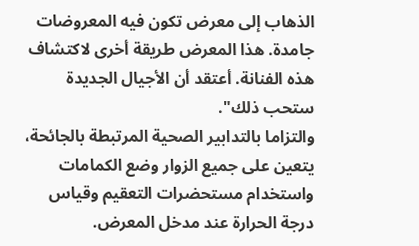الذهاب إلى معرض تكون فيه المعروضات جامدة. هذا المعرض طريقة أخرى لاكتشاف هذه الفنانة. أعتقد أن الأجيال الجديدة ستحب ذلك".
والتزاما بالتدابير الصحية المرتبطة بالجائحة، يتعين على جميع الزوار وضع الكمامات واستخدام مستحضرات التعقيم وقياس درجة الحرارة عند مدخل المعرض.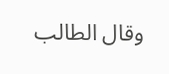وقال الطالب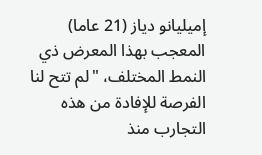إميليانو دياز (21 عاما) المعجب بهذا المعرض ذي النمط المختلف، "لم تتح لنا الفرصة للإفادة من هذه التجارب منذ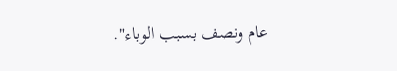عام ونصف بسبب الوباء".